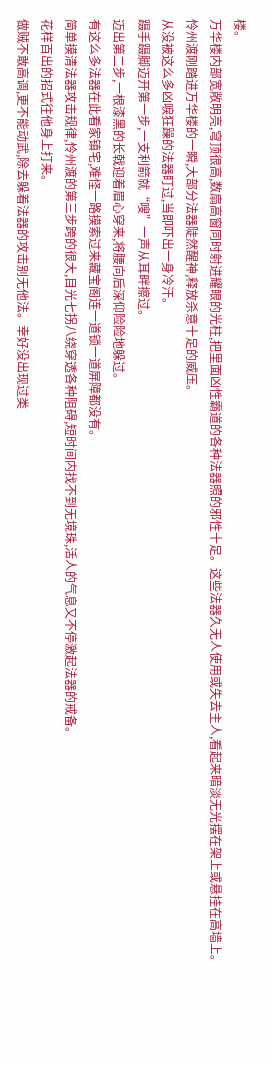楼。
万华楼内部宽敞明亮,穹顶很高,数扇高窗同时射进耀眼的光柱,把里面凶性霸道的各种法器照的邪性十足。这些法器久无人使用或失去主人,看起来暗淡无光摆在架上或悬挂在高墙上。
怜州渡刚踏进万华楼的一瞬,大部分法器陡然醒神,释放杀意十足的威压。
从没被这么多凶唳狂躁的法器盯过,当即吓出一身冷汗。
蹑手蹑脚迈开第一步,一支利箭就“嗖”一声从耳畔擦过。
迈出第二步,一根漆黑的长戟迎着眉心穿来,将腰向后深仰险险地躲过。
有这么多法器在此看家镇宅,难怪一路摸索过来藏宝阁连一道锁一道屏障都没有。
简单摸清法器攻击规律,怜州渡的第三步跨的很大,目光七拐八绕穿透各种阻碍,短时间内找不到无境珠,活人的气息又不停激起法器的戒备。
花样百出的招式往他身上打来。
做贼不敢高调,更不能动武,除去躲着法器的攻击别无他法。幸好没出现过类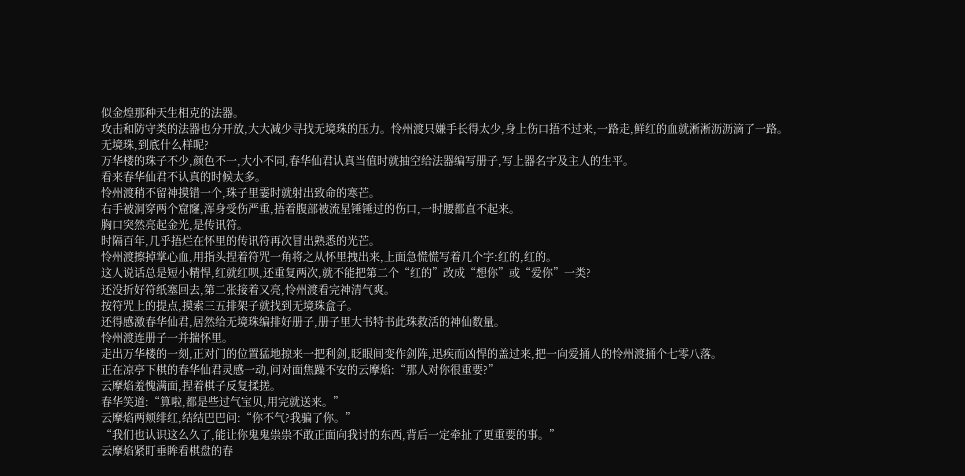似金煌那种天生相克的法器。
攻击和防守类的法器也分开放,大大减少寻找无境珠的压力。怜州渡只嫌手长得太少,身上伤口捂不过来,一路走,鲜红的血就淅淅沥沥滴了一路。
无境珠,到底什么样呢?
万华楼的珠子不少,颜色不一,大小不同,春华仙君认真当值时就抽空给法器编写册子,写上器名字及主人的生平。
看来春华仙君不认真的时候太多。
怜州渡稍不留神摸错一个,珠子里霎时就射出致命的寒芒。
右手被洞穿两个窟窿,浑身受伤严重,捂着腹部被流星锤锤过的伤口,一时腰都直不起来。
胸口突然亮起金光,是传讯符。
时隔百年,几乎捂烂在怀里的传讯符再次冒出熟悉的光芒。
怜州渡擦掉掌心血,用指头捏着符咒一角将之从怀里拽出来,上面急慌慌写着几个字:红的,红的。
这人说话总是短小精悍,红就红呗,还重复两次,就不能把第二个“红的”改成“想你”或“爱你”一类?
还没折好符纸塞回去,第二张接着又亮,怜州渡看完神清气爽。
按符咒上的提点,摸索三五排架子就找到无境珠盒子。
还得感激春华仙君,居然给无境珠编排好册子,册子里大书特书此珠救活的神仙数量。
怜州渡连册子一并揣怀里。
走出万华楼的一刻,正对门的位置猛地掠来一把利剑,眨眼间变作剑阵,迅疾而凶悍的盖过来,把一向爱捅人的怜州渡捅个七零八落。
正在凉亭下棋的春华仙君灵感一动,问对面焦躁不安的云摩焰:“那人对你很重要?”
云摩焰羞愧满面,捏着棋子反复揉搓。
春华笑道:“算啦,都是些过气宝贝,用完就送来。”
云摩焰两颊绯红,结结巴巴问:“你不气?我骗了你。”
“我们也认识这么久了,能让你鬼鬼祟祟不敢正面向我讨的东西,背后一定牵扯了更重要的事。”
云摩焰紧盯垂眸看棋盘的春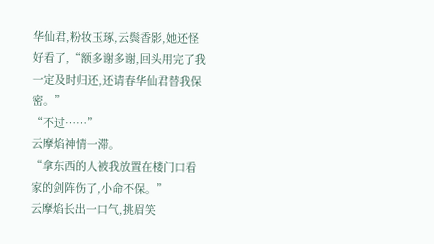华仙君,粉妆玉琢,云鬓香影,她还怪好看了,“额多谢多谢,回头用完了我一定及时归还,还请春华仙君替我保密。”
“不过……”
云摩焰神情一滞。
“拿东西的人被我放置在楼门口看家的剑阵伤了,小命不保。”
云摩焰长出一口气,挑眉笑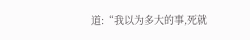道:“我以为多大的事,死就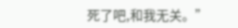死了吧,和我无关。”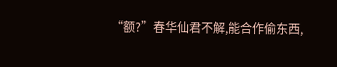“额?”春华仙君不解,能合作偷东西,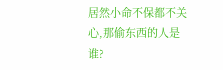居然小命不保都不关心,那偷东西的人是谁?